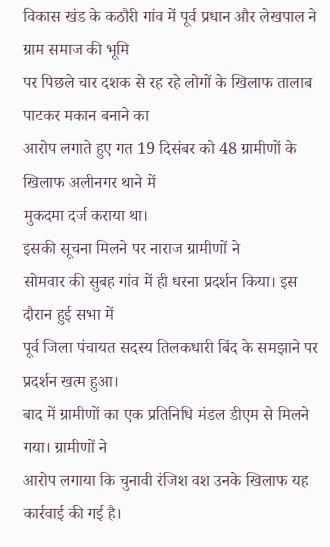विकास खंड के कठौरी गांव में पूर्व प्रधान और लेखपाल ने ग्राम समाज की भूमि
पर पिछले चार दशक से रह रहे लोगों के खिलाफ तालाब पाटकर मकान बनाने का
आरोप लगाते हुए गत 19 दिसंबर को 48 ग्रामीणों के खिलाफ अलीनगर थाने में
मुकदमा दर्ज कराया था।
इसकी सूचना मिलने पर नाराज ग्रामीणों ने
सोमवार की सुबह गांव में ही धरना प्रदर्शन किया। इस दौरान हुई सभा में
पूर्व जिला पंचायत सदस्य तिलकधारी बिंद के समझाने पर प्रदर्शन खत्म हुआ।
बाद में ग्रामीणों का एक प्रतिनिधि मंडल डीएम से मिलने गया। ग्रामीणों ने
आरोप लगाया कि चुनावी रंजिश वश उनके खिलाफ यह कार्रवाई की गई है।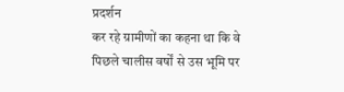प्रदर्शन
कर रहे ग्रामीणों का कहना था कि वे पिछले चालीस वर्षों से उस भूमि पर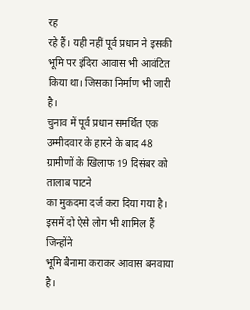रह
रहे हैं। यही नहीं पूर्व प्रधान ने इसकी भूमि पर इंदिरा आवास भी आवंटित
किया था। जिसका निर्माण भी जारी है।
चुनाव में पूर्व प्रधान समर्थित एक
उम्मीदवार के हारने के बाद 48 ग्रामीणों के खिलाफ 19 दिसंबर को तालाब पाटने
का मुकदमा दर्ज करा दिया गया है।
इसमें दो ऐसे लोग भी शामिल हैं जिन्होंने
भूमि बैनामा कराकर आवास बनवाया है।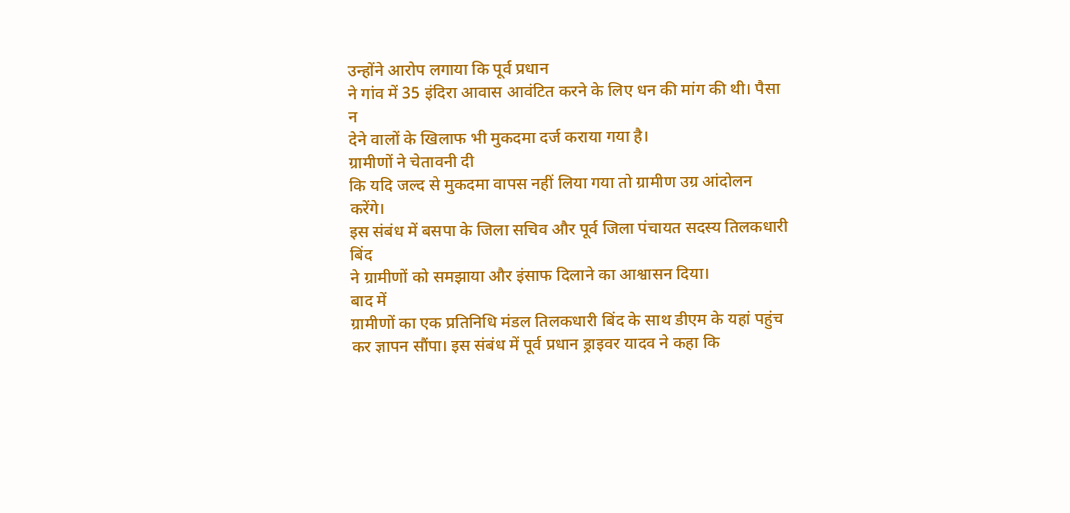उन्होंने आरोप लगाया कि पूर्व प्रधान
ने गांव में 35 इंदिरा आवास आवंटित करने के लिए धन की मांग की थी। पैसा न
देने वालों के खिलाफ भी मुकदमा दर्ज कराया गया है।
ग्रामीणों ने चेतावनी दी
कि यदि जल्द से मुकदमा वापस नहीं लिया गया तो ग्रामीण उग्र आंदोलन करेंगे।
इस संबंध में बसपा के जिला सचिव और पूर्व जिला पंचायत सदस्य तिलकधारी बिंद
ने ग्रामीणों को समझाया और इंसाफ दिलाने का आश्वासन दिया।
बाद में
ग्रामीणों का एक प्रतिनिधि मंडल तिलकधारी बिंद के साथ डीएम के यहां पहुंच
कर ज्ञापन सौंपा। इस संबंध में पूर्व प्रधान ड्राइवर यादव ने कहा कि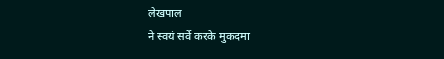लेखपाल
ने स्वयं सर्वे करके मुकदमा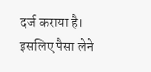दर्ज कराया है। इसलिए पैसा लेने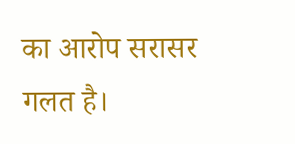का आरोप सरासर
गलत है।